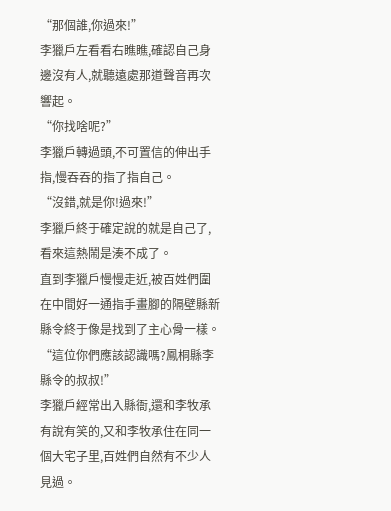“那個誰,你過來!”
李獵戶左看看右瞧瞧,確認自己身邊沒有人,就聽遠處那道聲音再次響起。
“你找啥呢?”
李獵戶轉過頭,不可置信的伸出手指,慢吞吞的指了指自己。
“沒錯,就是你!過來!”
李獵戶終于確定說的就是自己了,看來這熱鬧是湊不成了。
直到李獵戶慢慢走近,被百姓們圍在中間好一通指手畫腳的隔壁縣新縣令終于像是找到了主心骨一樣。
“這位你們應該認識嗎?鳳桐縣李縣令的叔叔!”
李獵戶經常出入縣衙,還和李牧承有說有笑的,又和李牧承住在同一個大宅子里,百姓們自然有不少人見過。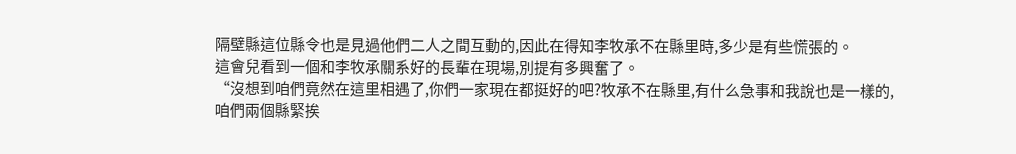隔壁縣這位縣令也是見過他們二人之間互動的,因此在得知李牧承不在縣里時,多少是有些慌張的。
這會兒看到一個和李牧承關系好的長輩在現場,別提有多興奮了。
“沒想到咱們竟然在這里相遇了,你們一家現在都挺好的吧?牧承不在縣里,有什么急事和我說也是一樣的,咱們兩個縣緊挨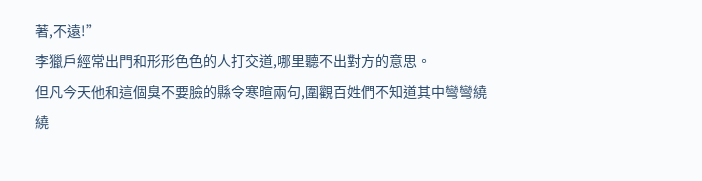著,不遠!”
李獵戶經常出門和形形色色的人打交道,哪里聽不出對方的意思。
但凡今天他和這個臭不要臉的縣令寒暄兩句,圍觀百姓們不知道其中彎彎繞繞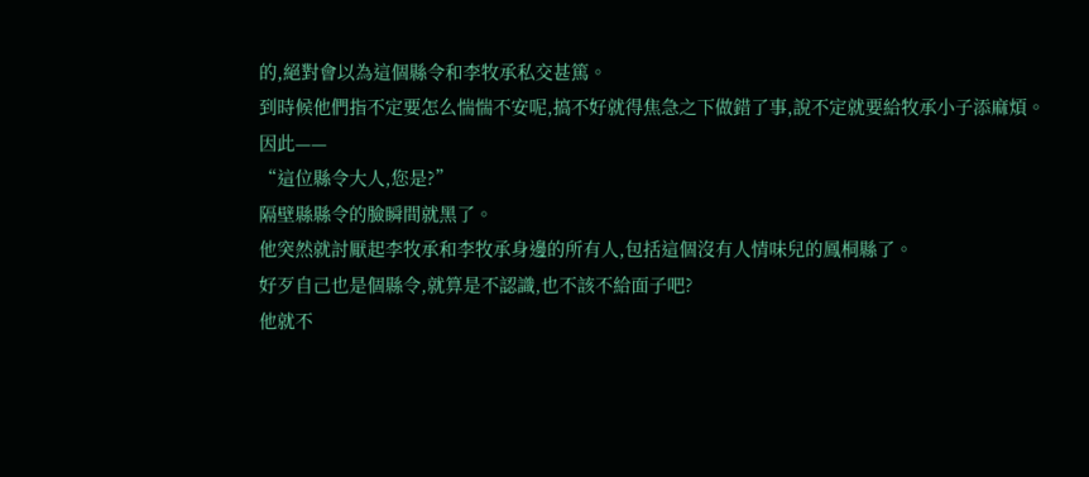的,絕對會以為這個縣令和李牧承私交甚篤。
到時候他們指不定要怎么惴惴不安呢,搞不好就得焦急之下做錯了事,說不定就要給牧承小子添麻煩。
因此——
“這位縣令大人,您是?”
隔壁縣縣令的臉瞬間就黑了。
他突然就討厭起李牧承和李牧承身邊的所有人,包括這個沒有人情味兒的鳳桐縣了。
好歹自己也是個縣令,就算是不認識,也不該不給面子吧?
他就不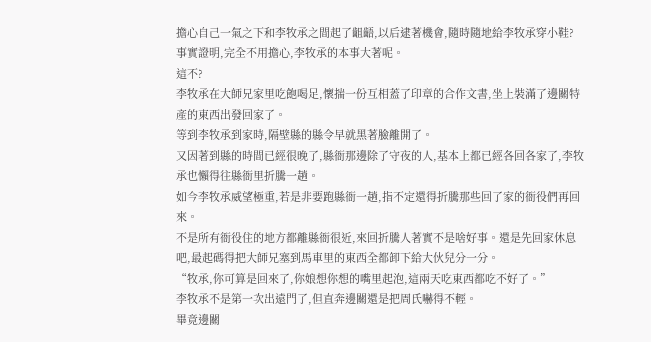擔心自己一氣之下和李牧承之間起了齟齬,以后逮著機會,隨時隨地給李牧承穿小鞋?
事實證明,完全不用擔心,李牧承的本事大著呢。
這不?
李牧承在大師兄家里吃飽喝足,懷揣一份互相蓋了印章的合作文書,坐上裝滿了邊關特產的東西出發回家了。
等到李牧承到家時,隔壁縣的縣令早就黑著臉離開了。
又因著到縣的時間已經很晚了,縣衙那邊除了守夜的人,基本上都已經各回各家了,李牧承也懶得往縣衙里折騰一趟。
如今李牧承威望極重,若是非要跑縣衙一趟,指不定還得折騰那些回了家的衙役們再回來。
不是所有衙役住的地方都離縣衙很近,來回折騰人著實不是啥好事。還是先回家休息吧,最起碼得把大師兄塞到馬車里的東西全都卸下給大伙兒分一分。
“牧承,你可算是回來了,你娘想你想的嘴里起泡,這兩天吃東西都吃不好了。”
李牧承不是第一次出遠門了,但直奔邊關還是把周氏嚇得不輕。
畢竟邊關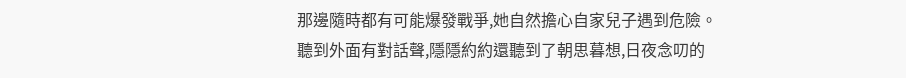那邊隨時都有可能爆發戰爭,她自然擔心自家兒子遇到危險。
聽到外面有對話聲,隱隱約約還聽到了朝思暮想,日夜念叨的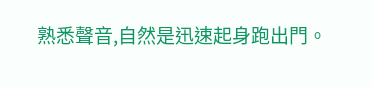熟悉聲音,自然是迅速起身跑出門。